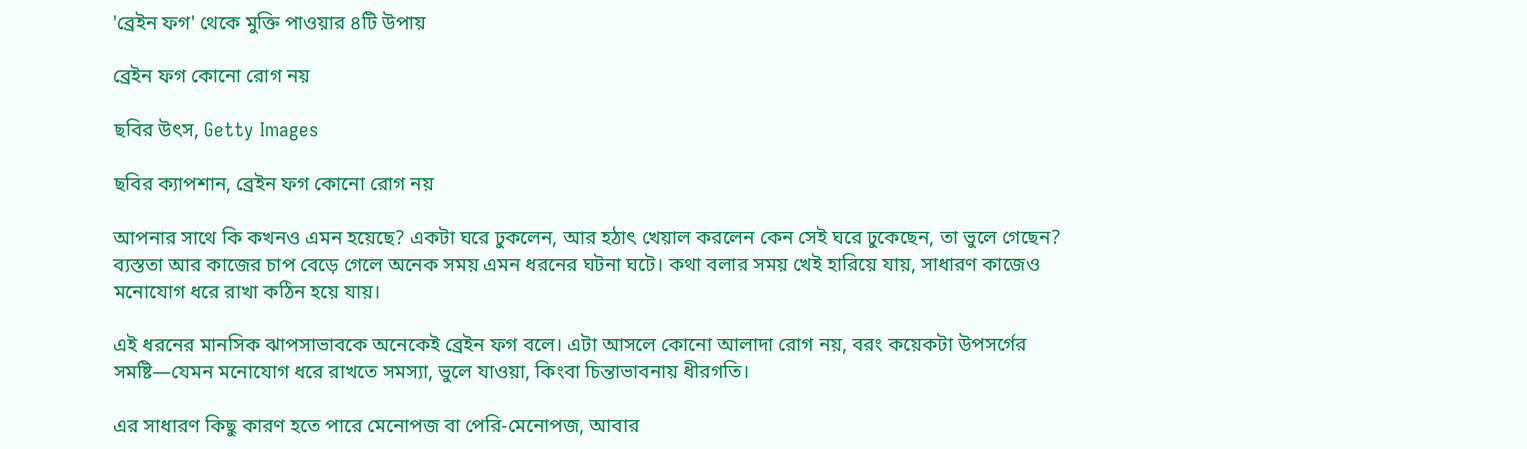'ব্রেইন ফগ' থেকে মুক্তি পাওয়ার ৪টি উপায়

ব্রেইন ফগ কোনো রোগ নয়

ছবির উৎস, Getty Images

ছবির ক্যাপশান, ব্রেইন ফগ কোনো রোগ নয়

আপনার সাথে কি কখনও এমন হয়েছে? একটা ঘরে ঢুকলেন, আর হঠাৎ খেয়াল করলেন কেন সেই ঘরে ঢুকেছেন, তা ভুলে গেছেন? ব্যস্ততা আর কাজের চাপ বেড়ে গেলে অনেক সময় এমন ধরনের ঘটনা ঘটে। কথা বলার সময় খেই হারিয়ে যায়, সাধারণ কাজেও মনোযোগ ধরে রাখা কঠিন হয়ে যায়।

এই ধরনের মানসিক ঝাপসাভাবকে অনেকেই ব্রেইন ফগ বলে। এটা আসলে কোনো আলাদা রোগ নয়, বরং কয়েকটা উপসর্গের সমষ্টি—যেমন মনোযোগ ধরে রাখতে সমস্যা, ভুলে যাওয়া, কিংবা চিন্তাভাবনায় ধীরগতি।

এর সাধারণ কিছু কারণ হতে পারে মেনোপজ বা পেরি-মেনোপজ, আবার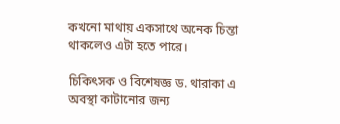কখনো মাথায় একসাথে অনেক চিন্তা থাকলেও এটা হতে পারে।

চিকিৎসক ও বিশেষজ্ঞ ড. থারাকা এ অবস্থা কাটানোর জন্য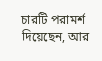চারটি পরামর্শ দিয়েছেন, আর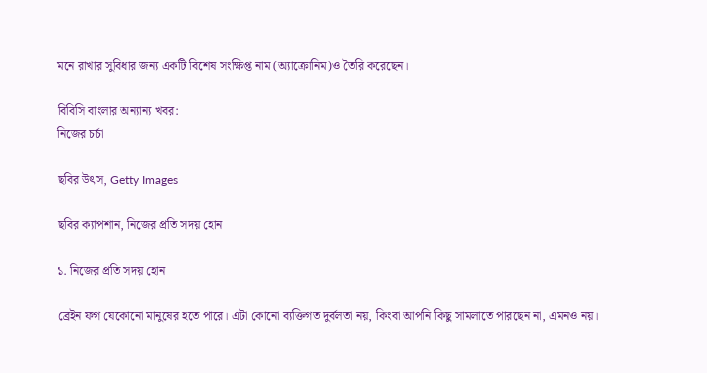মনে রাখার সুবিধার জন্য একটি বিশেষ সংক্ষিপ্ত নাম (অ্যাক্রোনিম)ও তৈরি করেছেন।

বিবিসি বাংলার অন্যান্য খবর:
নিজের চর্চা

ছবির উৎস, Getty Images

ছবির ক্যাপশান, নিজের প্রতি সদয় হোন

১. নিজের প্রতি সদয় হোন

ব্রেইন ফগ যেকোনো মানুষের হতে পারে। এটা কোনো ব্যক্তিগত দুর্বলতা নয়, কিংবা আপনি কিছু সামলাতে পারছেন না, এমনও নয়।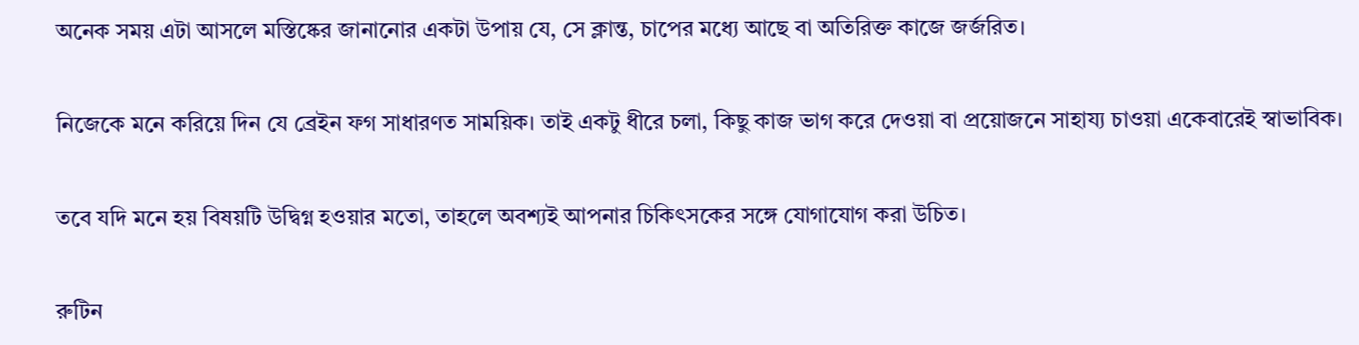অনেক সময় এটা আসলে মস্তিষ্কের জানানোর একটা উপায় যে, সে ক্লান্ত, চাপের মধ্যে আছে বা অতিরিক্ত কাজে জর্জরিত।

নিজেকে মনে করিয়ে দিন যে ব্রেইন ফগ সাধারণত সাময়িক। তাই একটু ধীরে চলা, কিছু কাজ ভাগ করে দেওয়া বা প্রয়োজনে সাহায্য চাওয়া একেবারেই স্বাভাবিক।

তবে যদি মনে হয় বিষয়টি উদ্বিগ্ন হওয়ার মতো, তাহলে অবশ্যই আপনার চিকিৎসকের সঙ্গে যোগাযোগ করা উচিত।

রুটিন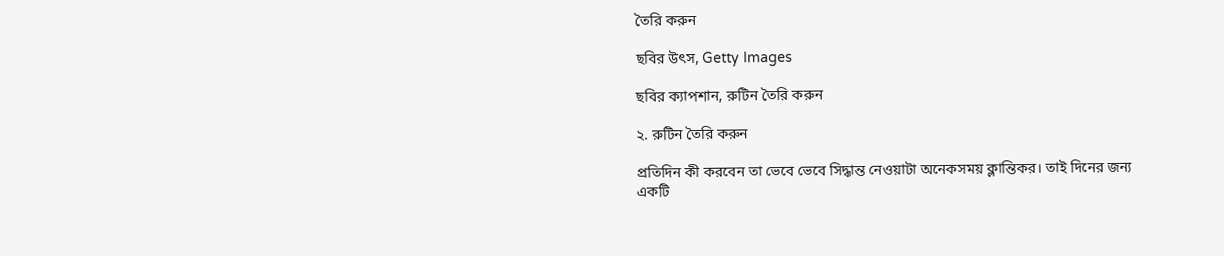তৈরি করুন

ছবির উৎস, Getty Images

ছবির ক্যাপশান, রুটিন তৈরি করুন

২. রুটিন তৈরি করুন

প্রতিদিন কী করবেন তা ভেবে ভেবে সিদ্ধান্ত নেওয়াটা অনেকসময় ক্লান্তিকর। তাই দিনের জন্য একটি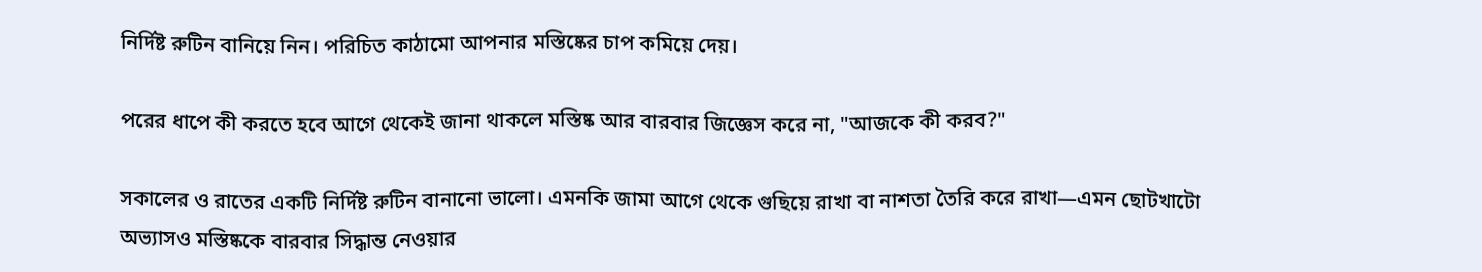নির্দিষ্ট রুটিন বানিয়ে নিন। পরিচিত কাঠামো আপনার মস্তিষ্কের চাপ কমিয়ে দেয়।

পরের ধাপে কী করতে হবে আগে থেকেই জানা থাকলে মস্তিষ্ক আর বারবার জিজ্ঞেস করে না, "আজকে কী করব?"

সকালের ও রাতের একটি নির্দিষ্ট রুটিন বানানো ভালো। এমনকি জামা আগে থেকে গুছিয়ে রাখা বা নাশতা তৈরি করে রাখা—এমন ছোটখাটো অভ্যাসও মস্তিষ্ককে বারবার সিদ্ধান্ত নেওয়ার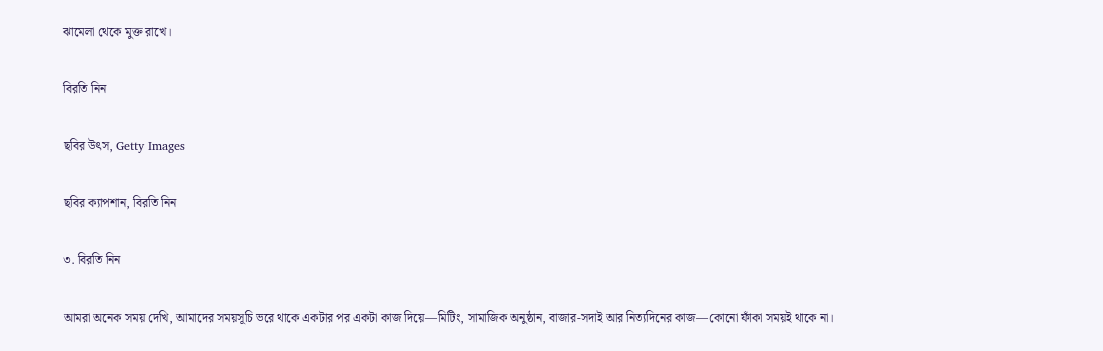ঝামেলা থেকে মুক্ত রাখে।

বিরতি নিন

ছবির উৎস, Getty Images

ছবির ক্যাপশান, বিরতি নিন

৩. বিরতি নিন

আমরা অনেক সময় দেখি, আমাদের সময়সূচি ভরে থাকে একটার পর একটা কাজ দিয়ে—মিটিং, সামাজিক অনুষ্ঠান, বাজার-সদাই আর নিত্যদিনের কাজ—কোনো ফাঁকা সময়ই থাকে না।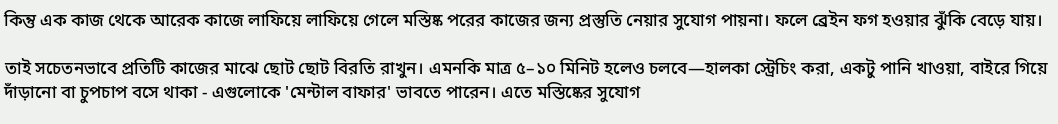কিন্তু এক কাজ থেকে আরেক কাজে লাফিয়ে লাফিয়ে গেলে মস্তিষ্ক পরের কাজের জন্য প্রস্তুতি নেয়ার সুযোগ পায়না। ফলে ব্রেইন ফগ হওয়ার ঝুঁকি বেড়ে যায়।

তাই সচেতনভাবে প্রতিটি কাজের মাঝে ছোট ছোট বিরতি রাখুন। এমনকি মাত্র ৫–১০ মিনিট হলেও চলবে—হালকা স্ট্রেচিং করা, একটু পানি খাওয়া, বাইরে গিয়ে দাঁড়ানো বা চুপচাপ বসে থাকা - এগুলোকে 'মেন্টাল বাফার' ভাবতে পারেন। এতে মস্তিষ্কের সুযোগ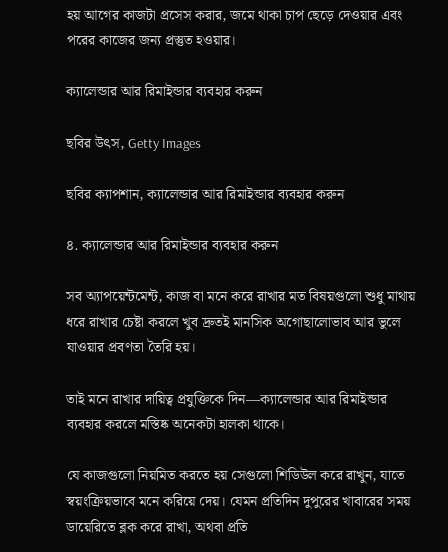হয় আগের কাজটা প্রসেস করার, জমে থাকা চাপ ছেড়ে দেওয়ার এবং পরের কাজের জন্য প্রস্তুত হওয়ার।

ক্যালেন্ডার আর রিমাইন্ডার ব্যবহার করুন

ছবির উৎস, Getty Images

ছবির ক্যাপশান, ক্যালেন্ডার আর রিমাইন্ডার ব্যবহার করুন

৪. ক্যালেন্ডার আর রিমাইন্ডার ব্যবহার করুন

সব অ্যাপয়েন্টমেন্ট, কাজ বা মনে করে রাখার মত বিষয়গুলো শুধু মাথায় ধরে রাখার চেষ্টা করলে খুব দ্রুতই মানসিক অগোছালোভাব আর ভুলে যাওয়ার প্রবণতা তৈরি হয়।

তাই মনে রাখার দায়িত্ব প্রযুক্তিকে দিন—ক্যালেন্ডার আর রিমাইন্ডার ব্যবহার করলে মস্তিষ্ক অনেকটা হালকা থাকে।

যে কাজগুলো নিয়মিত করতে হয় সেগুলো শিডিউল করে রাখুন, যাতে স্বয়ংক্রিয়ভাবে মনে করিয়ে দেয়। যেমন প্রতিদিন দুপুরের খাবারের সময় ডায়েরিতে ব্লক করে রাখা, অথবা প্রতি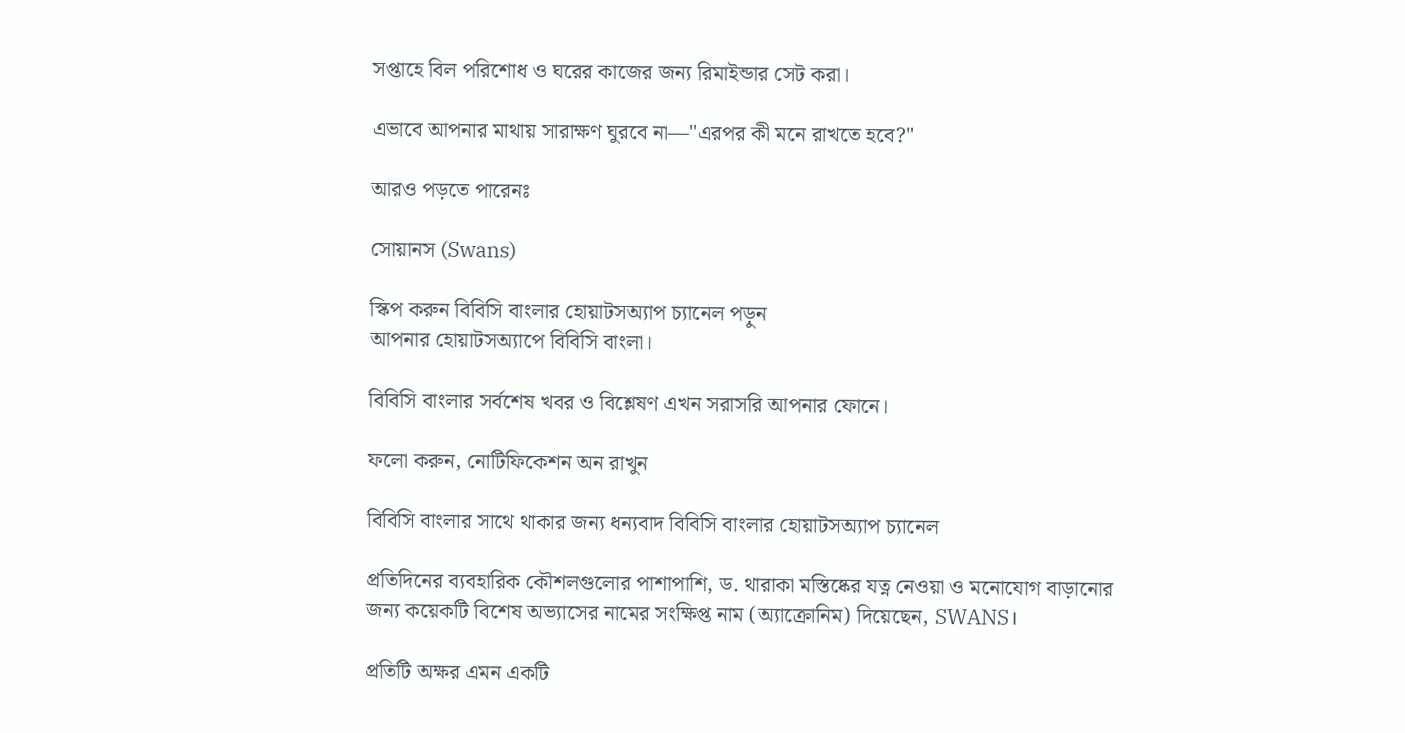সপ্তাহে বিল পরিশোধ ও ঘরের কাজের জন্য রিমাইন্ডার সেট করা।

এভাবে আপনার মাথায় সারাক্ষণ ঘুরবে না—"এরপর কী মনে রাখতে হবে?"

আরও পড়তে পারেনঃ

সোয়ানস (Swans)

স্কিপ করুন বিবিসি বাংলার হোয়াটসঅ্যাপ চ্যানেল পড়ুন
আপনার হোয়াটসঅ্যাপে বিবিসি বাংলা।

বিবিসি বাংলার সর্বশেষ খবর ও বিশ্লেষণ এখন সরাসরি আপনার ফোনে।

ফলো করুন, নোটিফিকেশন অন রাখুন

বিবিসি বাংলার সাথে থাকার জন্য ধন্যবাদ বিবিসি বাংলার হোয়াটসঅ্যাপ চ্যানেল

প্রতিদিনের ব্যবহারিক কৌশলগুলোর পাশাপাশি, ড. থারাকা মস্তিষ্কের যত্ন নেওয়া ও মনোযোগ বাড়ানোর জন্য কয়েকটি বিশেষ অভ্যাসের নামের সংক্ষিপ্ত নাম (অ্যাক্রোনিম) দিয়েছেন, SWANS।

প্রতিটি অক্ষর এমন একটি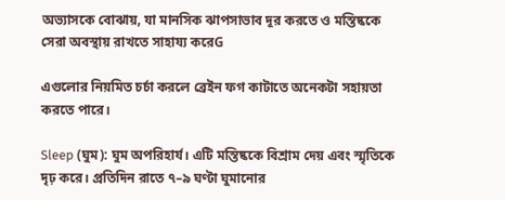অভ্যাসকে বোঝায়, যা মানসিক ঝাপসাভাব দূর করতে ও মস্তিষ্ককে সেরা অবস্থায় রাখতে সাহায্য করেG

এগুলোর নিয়মিত চর্চা করলে ব্রেইন ফগ কাটাতে অনেকটা সহায়তা করতে পারে।

Sleep (ঘুম): ঘুম অপরিহার্য। এটি মস্তিষ্ককে বিশ্রাম দেয় এবং স্মৃতিকে দৃঢ় করে। প্রতিদিন রাতে ৭–৯ ঘণ্টা ঘুমানোর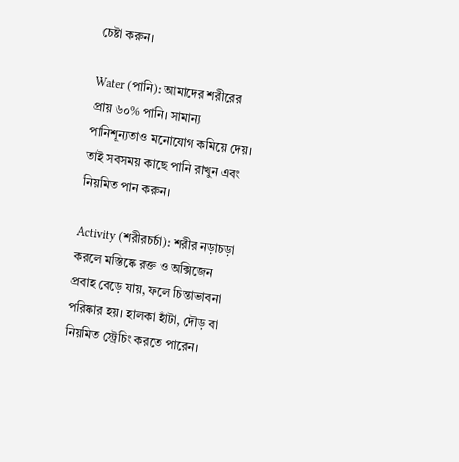চেষ্টা করুন।

Water (পানি): আমাদের শরীরের প্রায় ৬০% পানি। সামান্য পানিশূন্যতাও মনোযোগ কমিয়ে দেয়। তাই সবসময় কাছে পানি রাখুন এবং নিয়মিত পান করুন।

Activity (শরীরচর্চা): শরীর নড়াচড়া করলে মস্তিষ্কে রক্ত ও অক্সিজেন প্রবাহ বেড়ে যায়, ফলে চিন্তাভাবনা পরিষ্কার হয়। হালকা হাঁটা, দৌড় বা নিয়মিত স্ট্রেচিং করতে পারেন।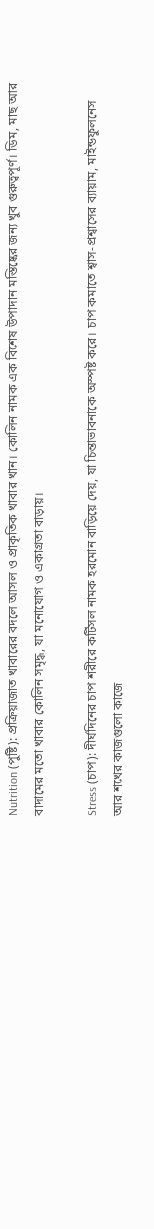Nutrition (পুষ্টি): প্রক্রিয়াজাত খাবারের বদলে আসল ও প্রাকৃতিক খাবার খান। কোলিন নামক এক বিশেষ উপাদান মস্তিষ্কের জন্য খুব গুরুত্বপূর্ণ। ডিম, মাছ আর বাদামের মতো খাবার কোলিন সমৃদ্ধ, যা মনোযোগ ও একাগ্রতা বাড়ায়।

Stress (চাপ): দীর্ঘদিনের চাপ শরীরে কর্টিসল নামক হরমোন বাড়িয়ে দেয়, যা চিন্তাভাবনাকে অস্পষ্ট করে। চাপ কমাতে শ্বাস-প্রশ্বাসের ব্যায়াম, মাইন্ডফুলনেস আর শখের কাজগুলো কাজে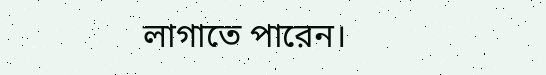লাগাতে পারেন।